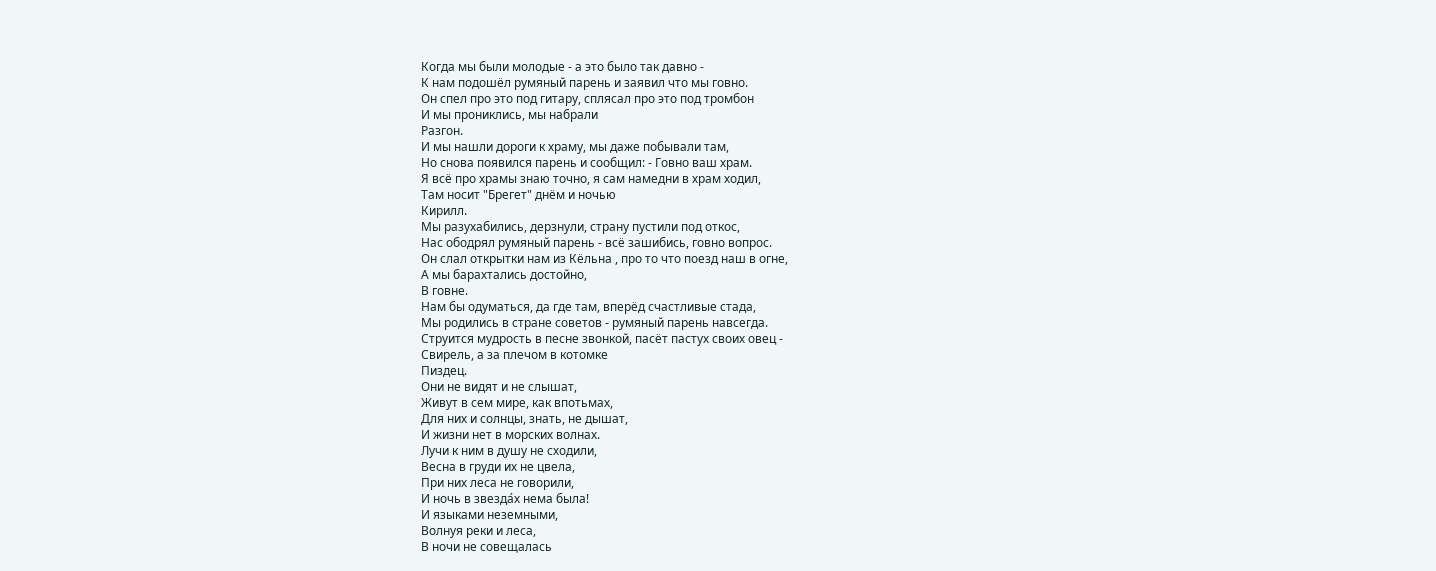Когда мы были молодые - а это было так давно -
К нам подошёл румяный парень и заявил что мы говно.
Он спел про это под гитару, сплясал про это под тромбон
И мы прониклись, мы набрали
Разгон.
И мы нашли дороги к храму, мы даже побывали там,
Но снова появился парень и сообщил: - Говно ваш храм.
Я всё про храмы знаю точно, я сам намедни в храм ходил,
Там носит "Брегет" днём и ночью
Кирилл.
Мы разухабились, дерзнули, страну пустили под откос,
Нас ободрял румяный парень - всё зашибись, говно вопрос.
Он слал открытки нам из Кёльна , про то что поезд наш в огне,
А мы барахтались достойно,
В говне.
Нам бы одуматься, да где там, вперёд счастливые стада,
Мы родились в стране советов - румяный парень навсегда.
Струится мудрость в песне звонкой, пасёт пастух своих овец -
Свирель, а за плечом в котомке
Пиздец.
Они не видят и не слышат,
Живут в сем мире, как впотьмах,
Для них и солнцы, знать, не дышат,
И жизни нет в морских волнах.
Лучи к ним в душу не сходили,
Весна в груди их не цвела,
При них леса не говорили,
И ночь в звезда́х нема была!
И языками неземными,
Волнуя реки и леса,
В ночи не совещалась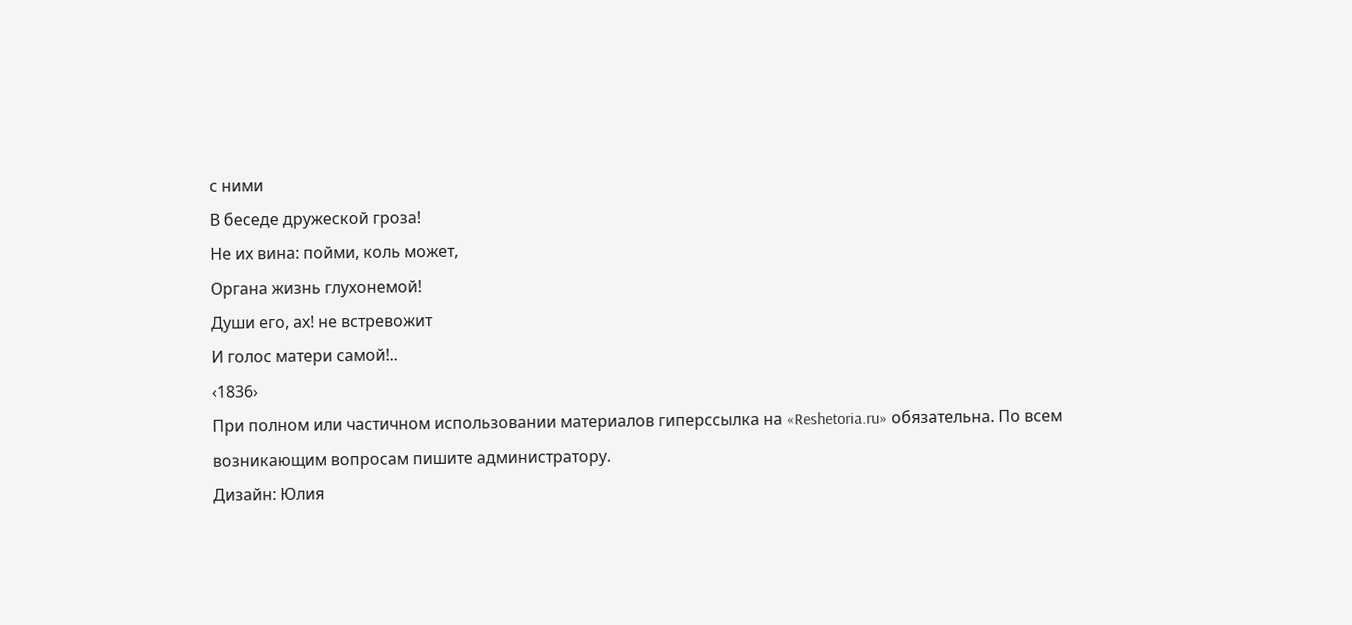с ними
В беседе дружеской гроза!
Не их вина: пойми, коль может,
Органа жизнь глухонемой!
Души его, ах! не встревожит
И голос матери самой!..
‹1836›
При полном или частичном использовании материалов гиперссылка на «Reshetoria.ru» обязательна. По всем возникающим вопросам пишите администратору.
Дизайн: Юлия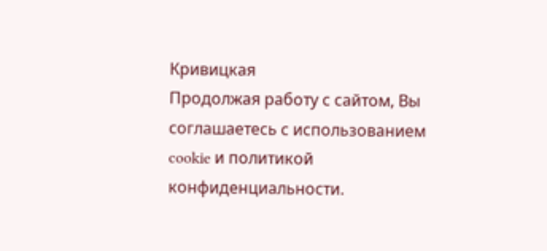Кривицкая
Продолжая работу с сайтом, Вы соглашаетесь с использованием cookie и политикой конфиденциальности.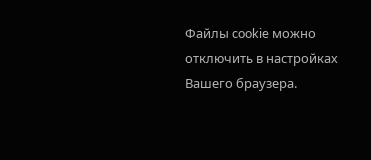Файлы cookie можно отключить в настройках Вашего браузера.